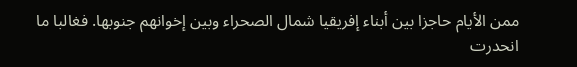ممن الأيام حاجزا بين أبناء إفريقيا شمال الصحراء وبين إخوانهم جنوبها. فغالبا ما انحدرت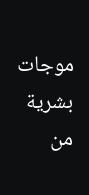موجات بشرية من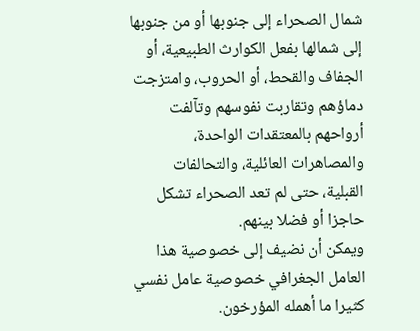شمال الصحراء إلى جنوبها أو من جنوبها إلى شمالها بفعل الكوارث الطبيعية، أو الجفاف والقحط، أو الحروب، وامتزجت دماؤهم وتقاربت نفوسهم وتآلفت أرواحهم بالمعتقدات الواحدة، والمصاهرات العائلية، والتحالفات القبلية، حتى لم تعد الصحراء تشكل حاجزا أو فضلا بينهم.
ويمكن أن نضيف إلى خصوصية هذا العامل الجغرافي خصوصية عامل نفسي كثيرا ما أهمله المؤرخون.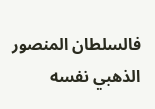فالسلطان المنصور الذهبي نفسه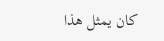كان يمثل هذا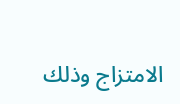الامتزاج وذلك